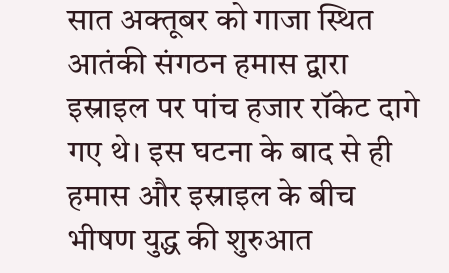सात अक्तूबर को गाजा स्थित आतंकी संगठन हमास द्वारा इस्राइल पर पांच हजार रॉकेट दागे गए थे। इस घटना के बाद से ही हमास और इस्राइल के बीच भीषण युद्ध की शुरुआत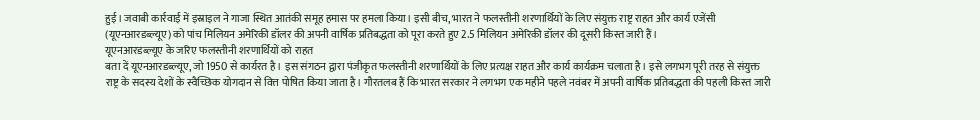हुई। जवाबी कार्रवाई में इस्राइल ने गाजा स्थित आतंकी समूह हमास पर हमला किया। इसी बीच, भारत ने फलस्तीनी शरणार्थियों के लिए संयुक्त राष्ट्र राहत और कार्य एजेंसी (यूएनआरडब्ल्यूए) को पांच मिलियन अमेरिकी डॉलर की अपनी वार्षिक प्रतिबद्धता को पूरा करते हुए 2.5 मिलियन अमेरिकी डॉलर की दूसरी किस्त जारी हैं।
यूएनआरडब्ल्यूए के जरिए फलस्तीनी शरणार्थियों को राहत
बता दें यूएनआरडब्ल्यूए, जो 1950 से कार्यरत है। इस संगठन द्वारा पंजीकृत फलस्तीनी शरणार्थियों के लिए प्रत्यक्ष राहत और कार्य कार्यक्रम चलाता है। इसे लगभग पूरी तरह से संयुक्त राष्ट्र के सदस्य देशों के स्वैच्छिक योगदान से वित्त पोषित किया जाता है। गौरतलब हैं कि भारत सरकार ने लगभग एक महीने पहले नवंबर में अपनी वार्षिक प्रतिबद्धता की पहली किस्त जारी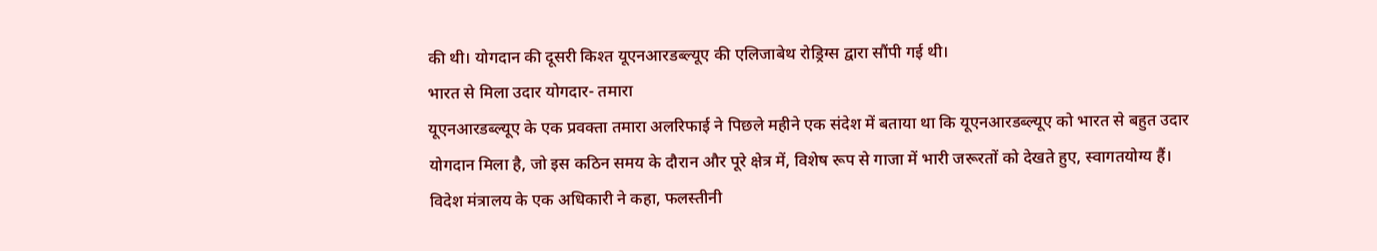की थी। योगदान की दूसरी किश्त यूएनआरडब्ल्यूए की एलिजाबेथ रोड्रिग्स द्वारा सौंपी गई थी।
भारत से मिला उदार योगदार- तमारा
यूएनआरडब्ल्यूए के एक प्रवक्ता तमारा अलरिफाई ने पिछले महीने एक संदेश में बताया था कि यूएनआरडब्ल्यूए को भारत से बहुत उदार योगदान मिला है, जो इस कठिन समय के दौरान और पूरे क्षेत्र में, विशेष रूप से गाजा में भारी जरूरतों को देखते हुए, स्वागतयोग्य हैं। विदेश मंत्रालय के एक अधिकारी ने कहा, फलस्तीनी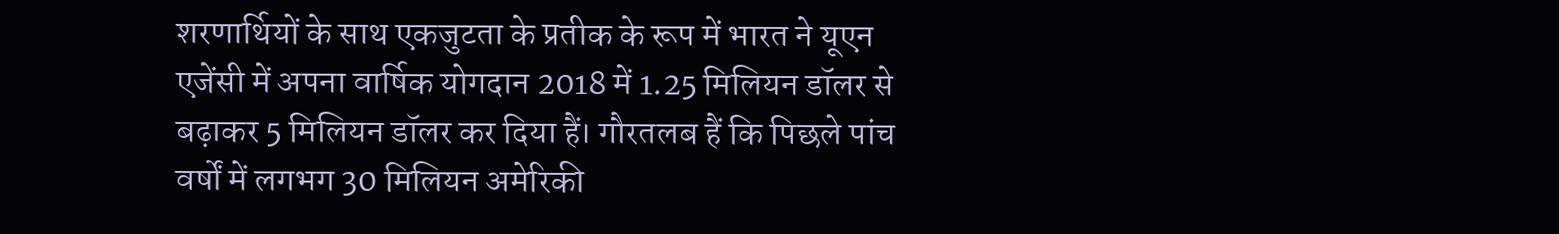शरणार्थियों के साथ एकजुटता के प्रतीक के रूप में भारत ने यूएन एजेंसी में अपना वार्षिक योगदान 2018 में 1.25 मिलियन डॉलर से बढ़ाकर 5 मिलियन डॉलर कर दिया हैं। गौरतलब हैं कि पिछले पांच वर्षों में लगभग 30 मिलियन अमेरिकी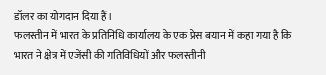डॉलर का योगदान दिया हैं।
फलस्तीन में भारत के प्रतिनिधि कार्यालय के एक प्रेस बयान में कहा गया है कि भारत ने क्षेत्र में एजेंसी की गतिविधियों और फलस्तीनी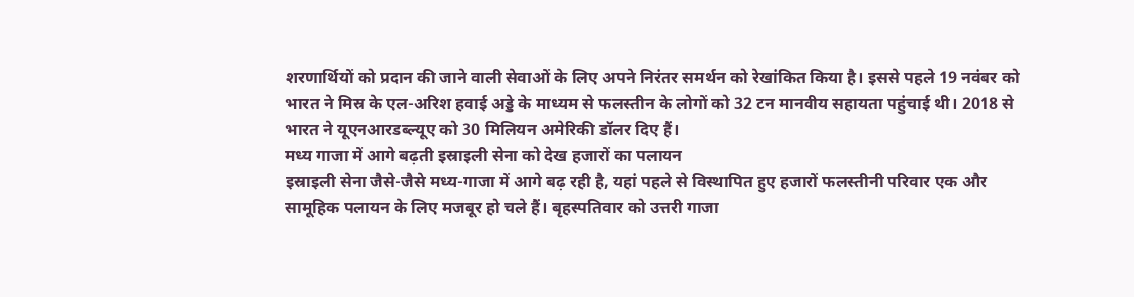शरणार्थियों को प्रदान की जाने वाली सेवाओं के लिए अपने निरंतर समर्थन को रेखांकित किया है। इससे पहले 19 नवंबर को भारत ने मिस्र के एल-अरिश हवाई अड्डे के माध्यम से फलस्तीन के लोगों को 32 टन मानवीय सहायता पहुंचाई थी। 2018 से भारत ने यूएनआरडब्ल्यूए को 30 मिलियन अमेरिकी डॉलर दिए हैं।
मध्य गाजा में आगे बढ़ती इस्राइली सेना को देख हजारों का पलायन
इस्राइली सेना जैसे-जैसे मध्य-गाजा में आगे बढ़ रही है, यहां पहले से विस्थापित हुए हजारों फलस्तीनी परिवार एक और सामूहिक पलायन के लिए मजबूर हो चले हैं। बृहस्पतिवार को उत्तरी गाजा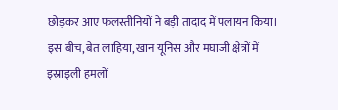छोड़कर आए फलस्तीनियों ने बड़ी तादाद में पलायन किया। इस बीच, बेत लाहिया, खान यूनिस और मघाजी क्षेत्रों में इस्राइली हमलों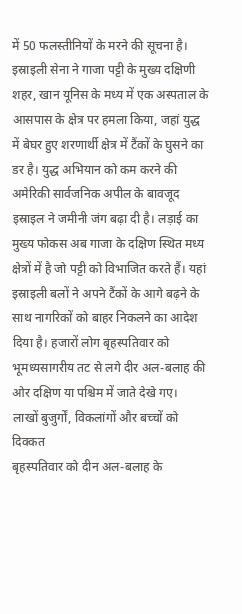में 50 फलस्तीनियों के मरने की सूचना है।
इस्राइली सेना ने गाजा पट्टी के मुख्य दक्षिणी शहर, खान यूनिस के मध्य में एक अस्पताल के आसपास के क्षेत्र पर हमला किया, जहां युद्ध में बेघर हुए शरणार्थी क्षेत्र में टैंकों के घुसने का डर है। युद्ध अभियान को कम करने की अमेरिकी सार्वजनिक अपील के बावजूद इस्राइल ने जमीनी जंग बढ़ा दी है। लड़ाई का मुख्य फोकस अब गाजा के दक्षिण स्थित मध्य क्षेत्रों में है जो पट्टी को विभाजित करते हैं। यहां इस्राइली बलों ने अपने टैंकों के आगे बढ़ने के साथ नागरिकों को बाहर निकलने का आदेश दिया है। हजारों लोग बृहस्पतिवार को भूमध्यसागरीय तट से लगे दीर अल-बलाह की ओर दक्षिण या पश्चिम में जाते देखे गए।
लाखों बुजुर्गों, विकलांगों और बच्चों को दिक्कत
बृहस्पतिवार को दीन अल-बलाह के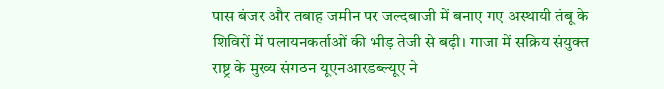पास बंजर और तबाह जमीन पर जल्दबाजी में बनाए गए अस्थायी तंबू के शिविरों में पलायनकर्ताओं की भीड़ तेजी से बढ़ी। गाजा में सक्रिय संयुक्त राष्ट्र के मुख्य संगठन यूएनआरडब्ल्यूए ने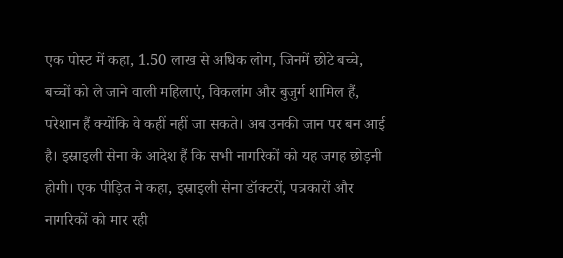एक पोस्ट में कहा, 1.50 लाख से अधिक लोग, जिनमें छोटे बच्चे, बच्चों को ले जाने वाली महिलाएं, विकलांग और बुजुर्ग शामिल हैं, परेशान हैं क्योंकि वे कहीं नहीं जा सकते। अब उनकी जान पर बन आई है। इस्राइली सेना के आदेश हैं कि सभी नागरिकों को यह जगह छोड़नी होगी। एक पीड़ित ने कहा, इस्राइली सेना डॉक्टरों, पत्रकारों और नागरिकों को मार रही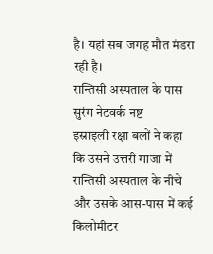है। यहां सब जगह मौत मंडरा रही है।
रान्तिसी अस्पताल के पास सुरंग नेटवर्क नष्ट
इस्राइली रक्षा बलों ने कहा कि उसने उत्तरी गाजा में रान्तिसी अस्पताल के नीचे और उसके आस-पास में कई किलोमीटर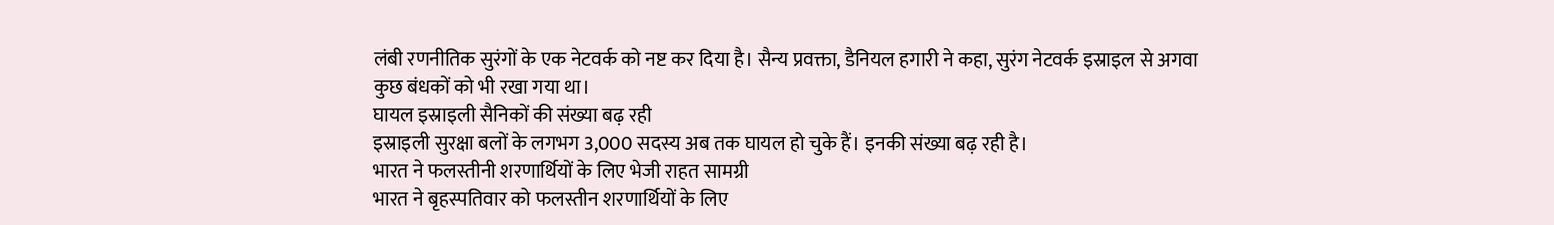लंबी रणनीतिक सुरंगों के एक नेटवर्क को नष्ट कर दिया है। सैन्य प्रवक्ता, डैनियल हगारी ने कहा, सुरंग नेटवर्क इस्राइल से अगवा कुछ बंधकों को भी रखा गया था।
घायल इस्राइली सैनिकों की संख्या बढ़ रही
इस्राइली सुरक्षा बलों के लगभग 3,000 सदस्य अब तक घायल हो चुके हैं। इनकी संख्या बढ़ रही है।
भारत ने फलस्तीनी शरणार्थियों के लिए भेजी राहत सामग्री
भारत ने बृहस्पतिवार को फलस्तीन शरणार्थियों के लिए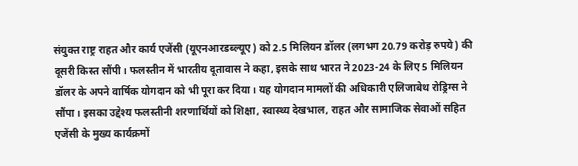संयुक्त राष्ट्र राहत और कार्य एजेंसी (यूएनआरडब्ल्यूए) को 2.5 मिलियन डॉलर (लगभग 20.79 करोड़ रुपये) की दूसरी किस्त सौंपी। फलस्तीन में भारतीय दूतावास ने कहा, इसके साथ भारत ने 2023-24 के लिए 5 मिलियन डॉलर के अपने वार्षिक योगदान को भी पूरा कर दिया। यह योगदान मामलों की अधिकारी एलिजाबेथ रोड्रिग्स ने सौंपा। इसका उद्देश्य फलस्तीनी शरणार्थियों को शिक्षा, स्वास्थ्य देखभाल, राहत और सामाजिक सेवाओं सहित एजेंसी के मुख्य कार्यक्रमों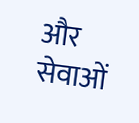और सेवाओं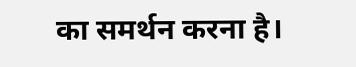का समर्थन करना है।